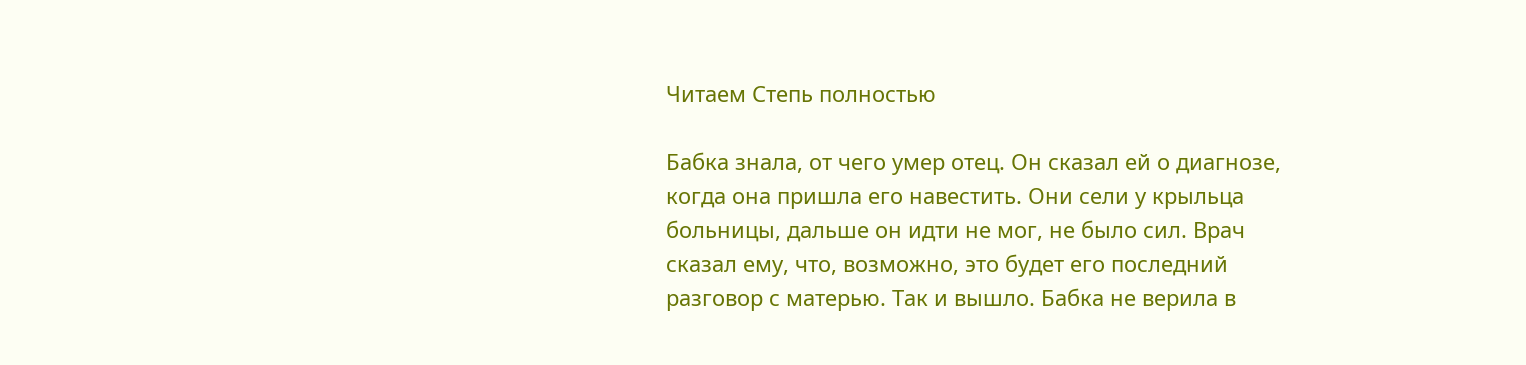Читаем Степь полностью

Бабка знала, от чего умер отец. Он сказал ей о диагнозе, когда она пришла его навестить. Они сели у крыльца больницы, дальше он идти не мог, не было сил. Врач сказал ему, что, возможно, это будет его последний разговор с матерью. Так и вышло. Бабка не верила в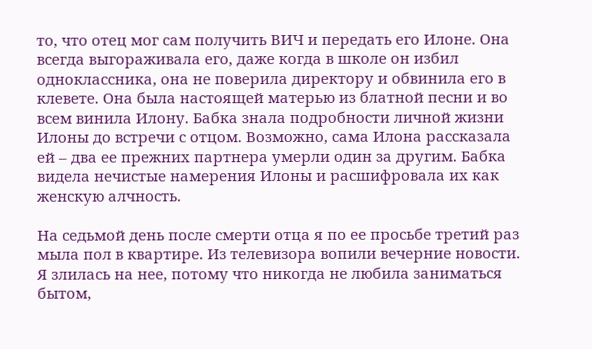то, что отец мог сам получить ВИЧ и передать его Илоне. Она всегда выгораживала его, даже когда в школе он избил одноклассника, она не поверила директору и обвинила его в клевете. Она была настоящей матерью из блатной песни и во всем винила Илону. Бабка знала подробности личной жизни Илоны до встречи с отцом. Возможно, сама Илона рассказала ей – два ее прежних партнера умерли один за другим. Бабка видела нечистые намерения Илоны и расшифровала их как женскую алчность.

На седьмой день после смерти отца я по ее просьбе третий раз мыла пол в квартире. Из телевизора вопили вечерние новости. Я злилась на нее, потому что никогда не любила заниматься бытом,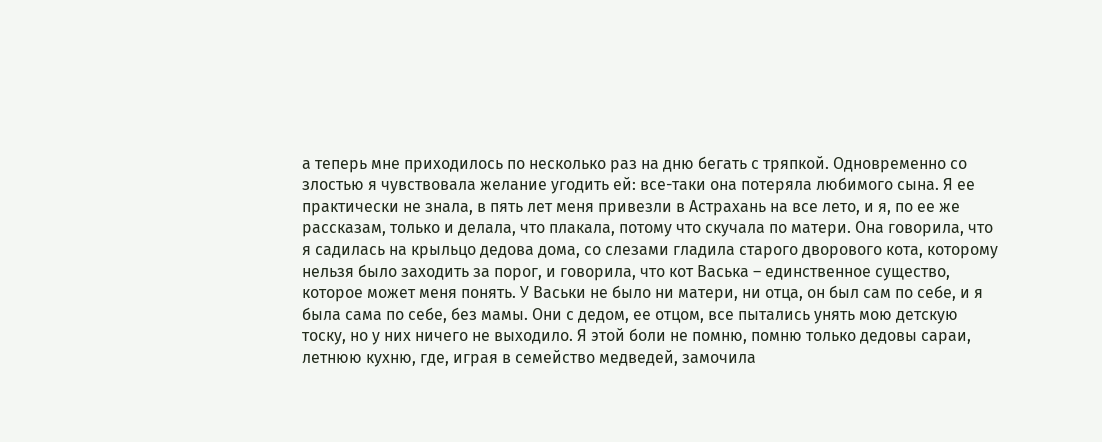а теперь мне приходилось по несколько раз на дню бегать с тряпкой. Одновременно со злостью я чувствовала желание угодить ей: все-таки она потеряла любимого сына. Я ее практически не знала, в пять лет меня привезли в Астрахань на все лето, и я, по ее же рассказам, только и делала, что плакала, потому что скучала по матери. Она говорила, что я садилась на крыльцо дедова дома, со слезами гладила старого дворового кота, которому нельзя было заходить за порог, и говорила, что кот Васька – единственное существо, которое может меня понять. У Васьки не было ни матери, ни отца, он был сам по себе, и я была сама по себе, без мамы. Они с дедом, ее отцом, все пытались унять мою детскую тоску, но у них ничего не выходило. Я этой боли не помню, помню только дедовы сараи, летнюю кухню, где, играя в семейство медведей, замочила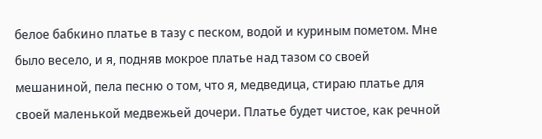белое бабкино платье в тазу с песком, водой и куриным пометом. Мне было весело, и я, подняв мокрое платье над тазом со своей мешаниной, пела песню о том, что я, медведица, стираю платье для своей маленькой медвежьей дочери. Платье будет чистое, как речной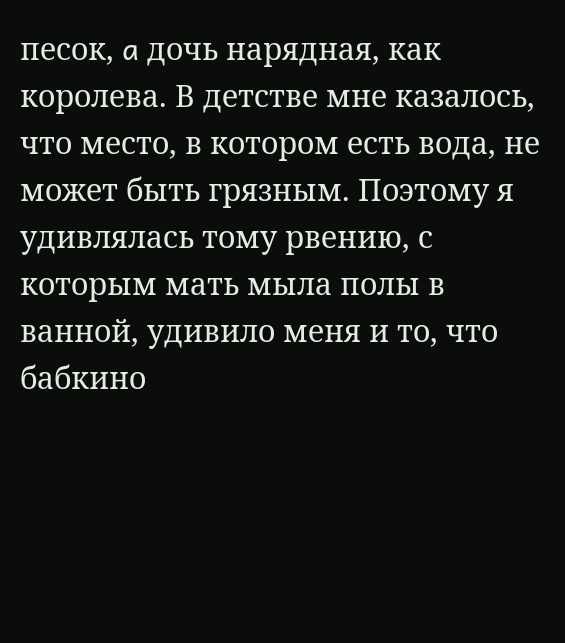песок, a дочь нарядная, как королева. В детстве мне казалось, что место, в котором есть вода, не может быть грязным. Поэтому я удивлялась тому рвению, с которым мать мыла полы в ванной, удивило меня и то, что бабкино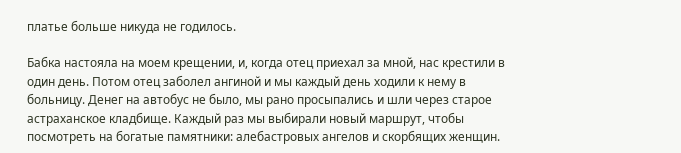платье больше никуда не годилось.

Бабка настояла на моем крещении, и, когда отец приехал за мной, нас крестили в один день. Потом отец заболел ангиной и мы каждый день ходили к нему в больницу. Денег на автобус не было, мы рано просыпались и шли через старое астраханское кладбище. Каждый раз мы выбирали новый маршрут, чтобы посмотреть на богатые памятники: алебастровых ангелов и скорбящих женщин.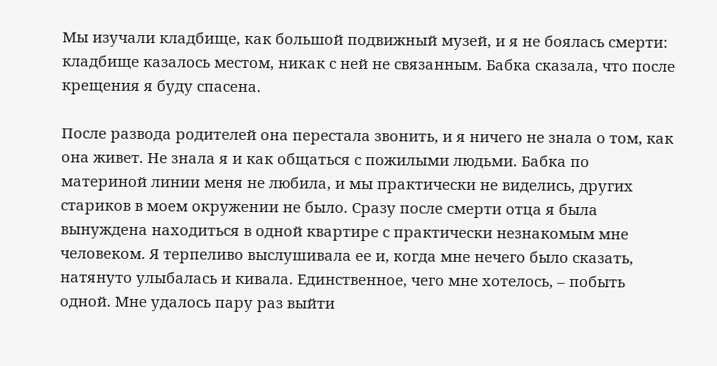Мы изучали кладбище, как большой подвижный музей, и я не боялась смерти: кладбище казалось местом, никак с ней не связанным. Бабка сказала, что после крещения я буду спасена.

После развода родителей она перестала звонить, и я ничего не знала о том, как она живет. Не знала я и как общаться с пожилыми людьми. Бабка по материной линии меня не любила, и мы практически не виделись, других стариков в моем окружении не было. Сразу после смерти отца я была вынуждена находиться в одной квартире с практически незнакомым мне человеком. Я терпеливо выслушивала ее и, когда мне нечего было сказать, натянуто улыбалась и кивала. Единственное, чего мне хотелось, – побыть одной. Мне удалось пару раз выйти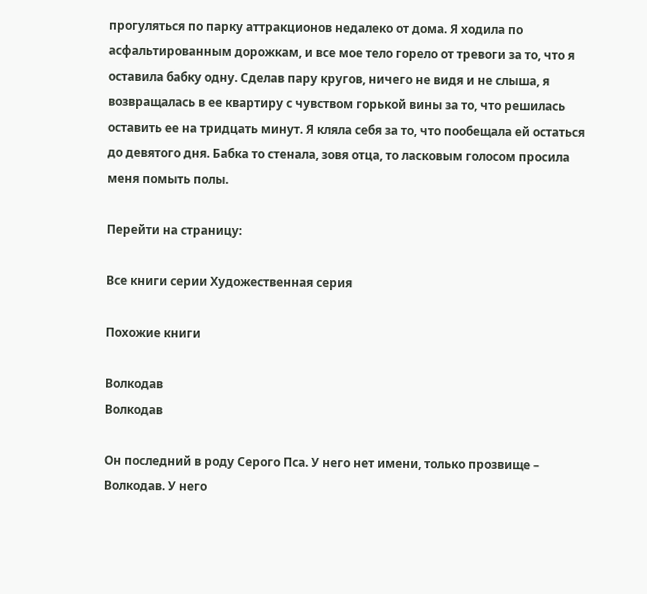прогуляться по парку аттракционов недалеко от дома. Я ходила по асфальтированным дорожкам, и все мое тело горело от тревоги за то, что я оставила бабку одну. Сделав пару кругов, ничего не видя и не слыша, я возвращалась в ее квартиру с чувством горькой вины за то, что решилась оставить ее на тридцать минут. Я кляла себя за то, что пообещала ей остаться до девятого дня. Бабка то стенала, зовя отца, то ласковым голосом просила меня помыть полы.

Перейти на страницу:

Все книги серии Художественная серия

Похожие книги

Волкодав
Волкодав

Он последний в роду Серого Пса. У него нет имени, только прозвище – Волкодав. У него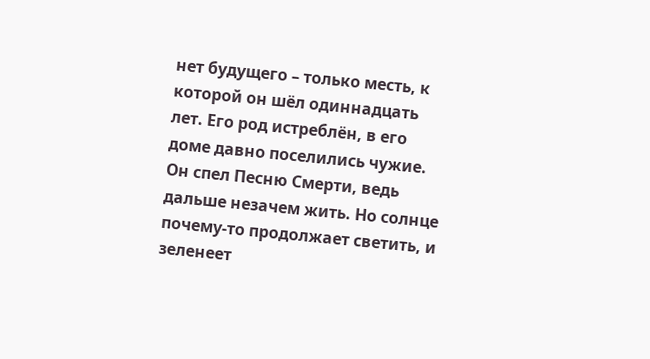нет будущего – только месть, к которой он шёл одиннадцать лет. Его род истреблён, в его доме давно поселились чужие. Он спел Песню Смерти, ведь дальше незачем жить. Но солнце почему-то продолжает светить, и зеленеет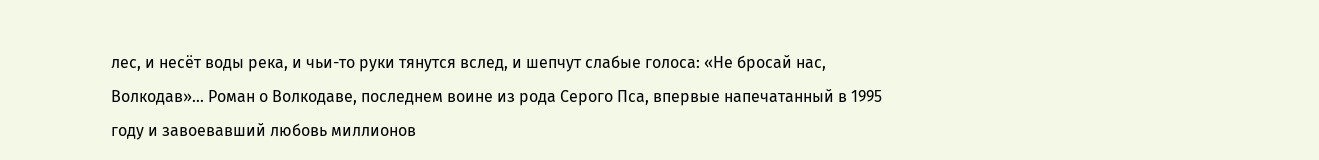лес, и несёт воды река, и чьи-то руки тянутся вслед, и шепчут слабые голоса: «Не бросай нас, Волкодав»… Роман о Волкодаве, последнем воине из рода Серого Пса, впервые напечатанный в 1995 году и завоевавший любовь миллионов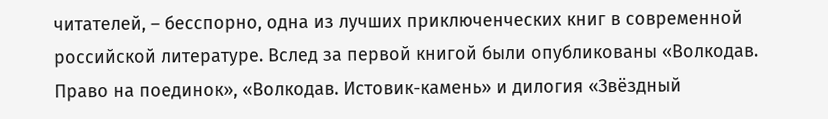читателей, – бесспорно, одна из лучших приключенческих книг в современной российской литературе. Вслед за первой книгой были опубликованы «Волкодав. Право на поединок», «Волкодав. Истовик-камень» и дилогия «Звёздный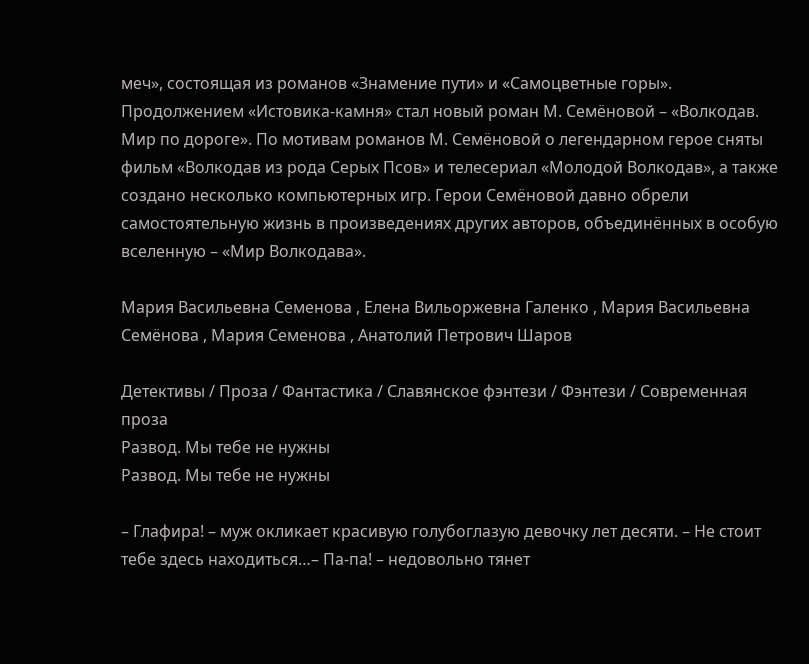меч», состоящая из романов «Знамение пути» и «Самоцветные горы». Продолжением «Истовика-камня» стал новый роман М. Семёновой – «Волкодав. Мир по дороге». По мотивам романов М. Семёновой о легендарном герое сняты фильм «Волкодав из рода Серых Псов» и телесериал «Молодой Волкодав», а также создано несколько компьютерных игр. Герои Семёновой давно обрели самостоятельную жизнь в произведениях других авторов, объединённых в особую вселенную – «Мир Волкодава».

Мария Васильевна Семенова , Елена Вильоржевна Галенко , Мария Васильевна Семёнова , Мария Семенова , Анатолий Петрович Шаров

Детективы / Проза / Фантастика / Славянское фэнтези / Фэнтези / Современная проза
Развод. Мы тебе не нужны
Развод. Мы тебе не нужны

– Глафира! – муж окликает красивую голубоглазую девочку лет десяти. – Не стоит тебе здесь находиться…– Па-па! – недовольно тянет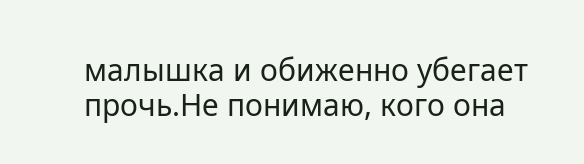малышка и обиженно убегает прочь.Не понимаю, кого она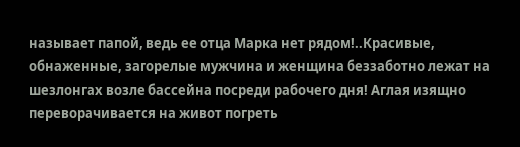называет папой, ведь ее отца Марка нет рядом!..Красивые, обнаженные, загорелые мужчина и женщина беззаботно лежат на шезлонгах возле бассейна посреди рабочего дня! Аглая изящно переворачивается на живот погреть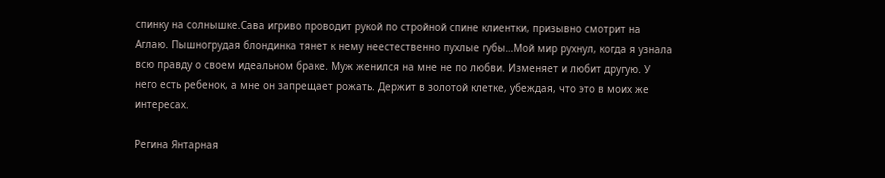спинку на солнышке.Сава игриво проводит рукой по стройной спине клиентки, призывно смотрит на Аглаю. Пышногрудая блондинка тянет к нему неестественно пухлые губы…Мой мир рухнул, когда я узнала всю правду о своем идеальном браке. Муж женился на мне не по любви. Изменяет и любит другую. У него есть ребенок, а мне он запрещает рожать. Держит в золотой клетке, убеждая, что это в моих же интересах.

Регина Янтарная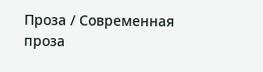Проза / Современная проза